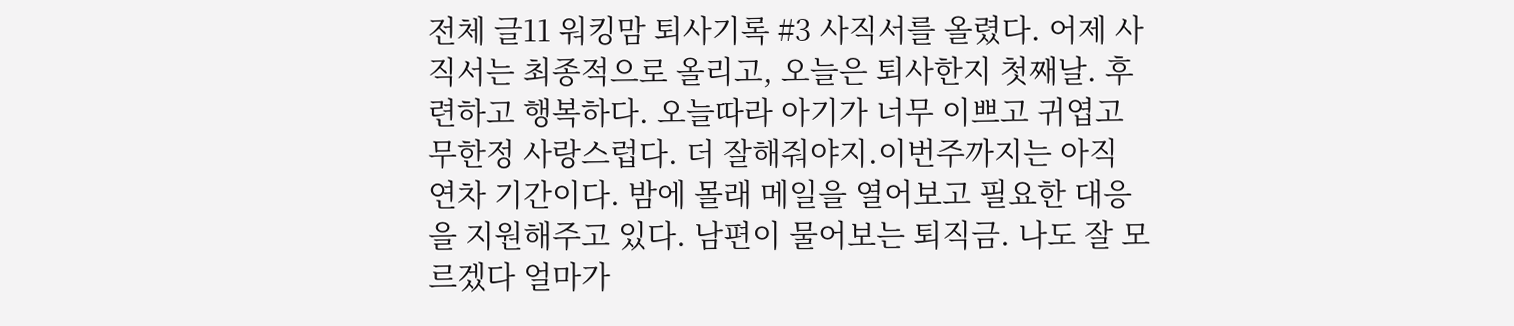전체 글11 워킹맘 퇴사기록 #3 사직서를 올렸다. 어제 사직서는 최종적으로 올리고, 오늘은 퇴사한지 첫째날. 후련하고 행복하다. 오늘따라 아기가 너무 이쁘고 귀엽고 무한정 사랑스럽다. 더 잘해줘야지.이번주까지는 아직 연차 기간이다. 밤에 몰래 메일을 열어보고 필요한 대응을 지원해주고 있다. 남편이 물어보는 퇴직금. 나도 잘 모르겠다 얼마가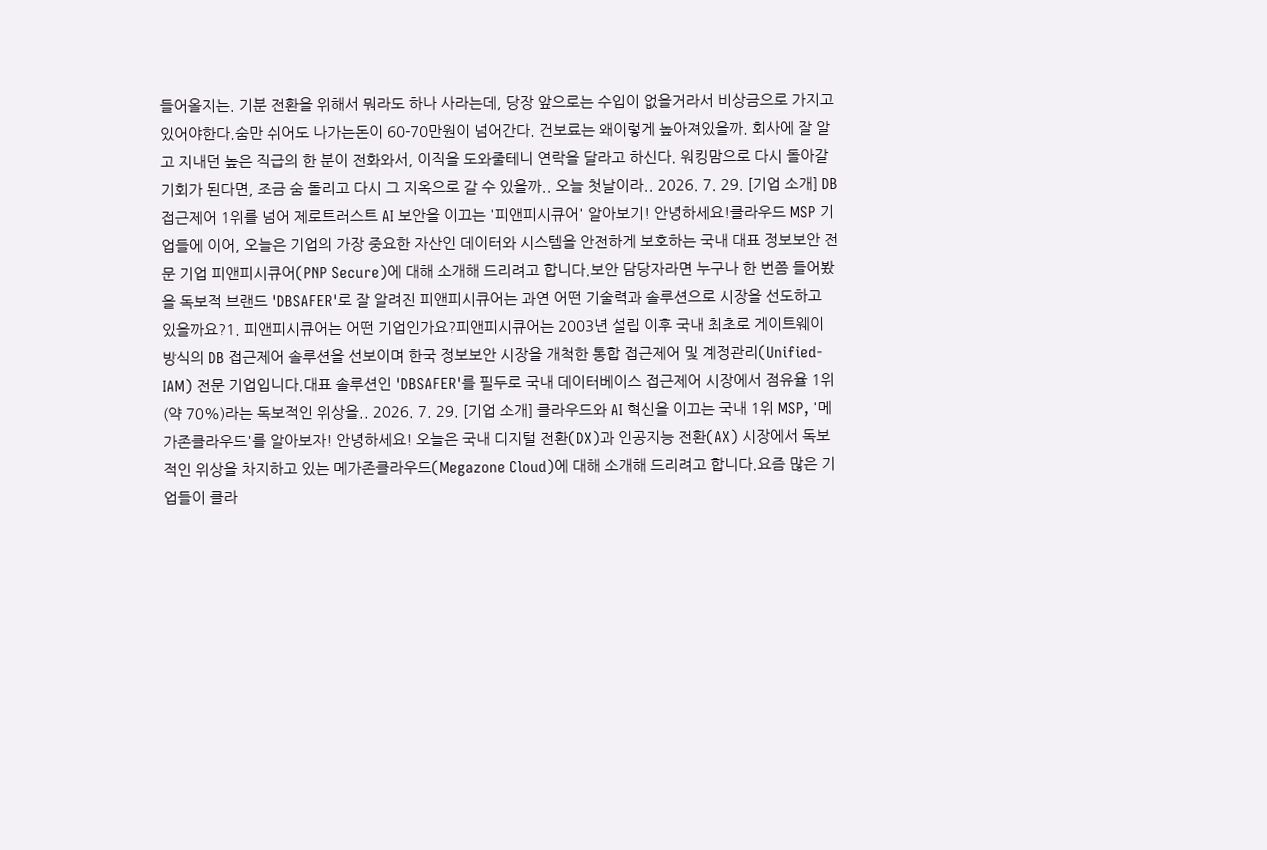들어올지는. 기분 전환을 위해서 뭐라도 하나 사라는데, 당장 앞으로는 수입이 없을거라서 비상금으로 가지고 있어야한다.숨만 쉬어도 나가는돈이 60-70만원이 넘어간다. 건보료는 왜이렇게 높아져있을까. 회사에 잘 알고 지내던 높은 직급의 한 분이 전화와서, 이직을 도와줄테니 연락을 달라고 하신다. 워킹맘으로 다시 돌아갈 기회가 된다면, 조금 숨 돌리고 다시 그 지옥으로 갈 수 있을까.. 오늘 첫날이라.. 2026. 7. 29. [기업 소개] DB 접근제어 1위를 넘어 제로트러스트 AI 보안을 이끄는 '피앤피시큐어' 알아보기! 안녕하세요!클라우드 MSP 기업들에 이어, 오늘은 기업의 가장 중요한 자산인 데이터와 시스템을 안전하게 보호하는 국내 대표 정보보안 전문 기업 피앤피시큐어(PNP Secure)에 대해 소개해 드리려고 합니다.보안 담당자라면 누구나 한 번쯤 들어봤을 독보적 브랜드 'DBSAFER'로 잘 알려진 피앤피시큐어는 과연 어떤 기술력과 솔루션으로 시장을 선도하고 있을까요?1. 피앤피시큐어는 어떤 기업인가요?피앤피시큐어는 2003년 설립 이후 국내 최초로 게이트웨이 방식의 DB 접근제어 솔루션을 선보이며 한국 정보보안 시장을 개척한 통합 접근제어 및 계정관리(Unified-IAM) 전문 기업입니다.대표 솔루션인 'DBSAFER'를 필두로 국내 데이터베이스 접근제어 시장에서 점유율 1위(약 70%)라는 독보적인 위상을.. 2026. 7. 29. [기업 소개] 클라우드와 AI 혁신을 이끄는 국내 1위 MSP, '메가존클라우드'를 알아보자! 안녕하세요! 오늘은 국내 디지털 전환(DX)과 인공지능 전환(AX) 시장에서 독보적인 위상을 차지하고 있는 메가존클라우드(Megazone Cloud)에 대해 소개해 드리려고 합니다.요즘 많은 기업들이 클라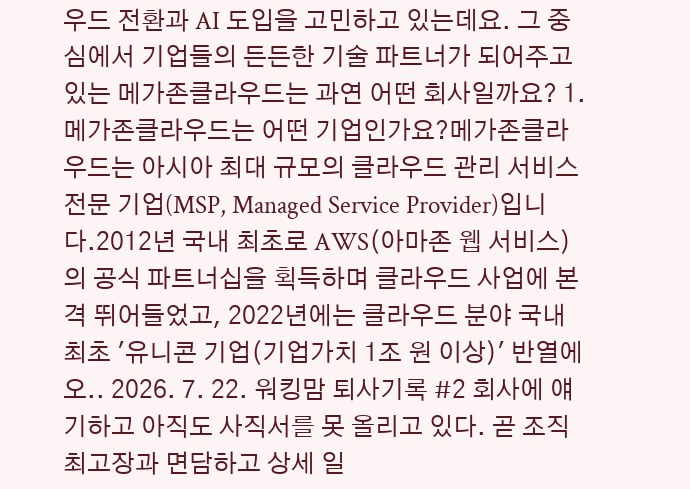우드 전환과 AI 도입을 고민하고 있는데요. 그 중심에서 기업들의 든든한 기술 파트너가 되어주고 있는 메가존클라우드는 과연 어떤 회사일까요? 1. 메가존클라우드는 어떤 기업인가요?메가존클라우드는 아시아 최대 규모의 클라우드 관리 서비스 전문 기업(MSP, Managed Service Provider)입니다.2012년 국내 최초로 AWS(아마존 웹 서비스)의 공식 파트너십을 획득하며 클라우드 사업에 본격 뛰어들었고, 2022년에는 클라우드 분야 국내 최초 '유니콘 기업(기업가치 1조 원 이상)' 반열에 오.. 2026. 7. 22. 워킹맘 퇴사기록 #2 회사에 얘기하고 아직도 사직서를 못 올리고 있다. 곧 조직 최고장과 면담하고 상세 일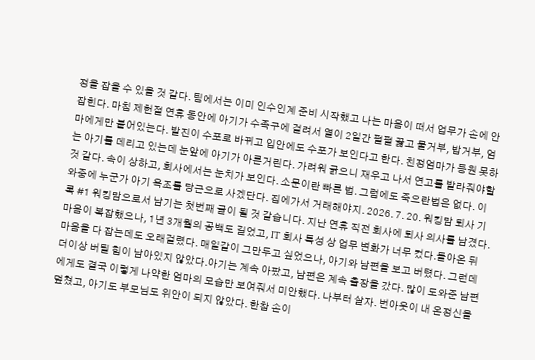정을 잡을 수 있을 것 같다. 팀에서는 이미 인수인계 준비 시작했고 나는 마음이 떠서 업무가 손에 안잡힌다. 마침 제헌절 연휴 동안에 아기가 수족구에 걸려서 열이 2일간 펄펄 끓고 물거부, 밥거부, 엄마에게만 붙어있는다. 발진이 수포로 바뀌고 입안에도 수포가 보인다고 한다. 친정엄마가 등원 못하는 아기를 데리고 있는데 눈앞에 아기가 아른거린다. 가려워 긁으니 재우고 나서 연고를 발라줘야할것 같다. 속이 상하고, 회사에서는 눈치가 보인다. 소문이란 빠른 법. 그럼에도 죽으란법은 없다. 이 와중에 누군가 아기 욕조를 당근으로 사겠단다. 집에가서 거래해야지. 2026. 7. 20. 워킹맘 퇴사 기록 #1 워킹맘으로서 남기는 첫번째 글이 될 것 같습니다. 지난 연휴 직전 회사에 퇴사 의사를 남겼다. 마음이 복잡했으나, 1년 3개월의 공백도 길었고, IT 회사 특성 상 업무 변화가 너무 컸다.돌아온 뒤 마음을 다 잡는데도 오래걸렸다. 매일같이 그만두고 싶었으나, 아기와 남편을 보고 버텼다. 그런데 더이상 버틸 힘이 남아있지 않았다.아기는 계속 아팠고, 남편은 계속 출장을 갔다. 많이 도와준 남편에게도 결국 이렇게 나약한 엄마의 모습만 보여줘서 미안했다. 나부터 살자. 번아웃이 내 온정신을 덮쳤고, 아기도 부모님도 위안이 되지 않았다. 한참 손이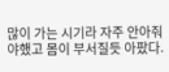많이 가는 시기라 자주 안아줘야했고 몸이 부서질듯 아팠다.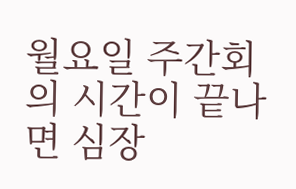월요일 주간회의 시간이 끝나면 심장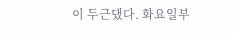이 두근댔다. 화요일부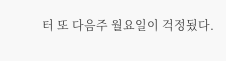터 또 다음주 월요일이 걱정됬다.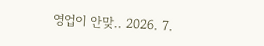영업이 안맞.. 2026. 7.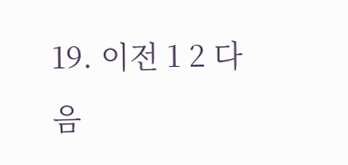19. 이전 1 2 다음